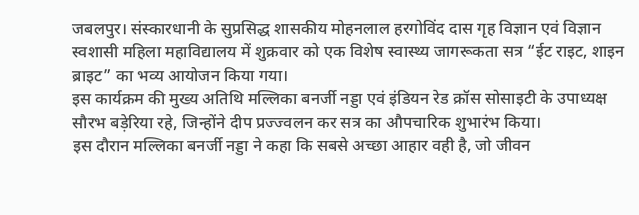जबलपुर। संस्कारधानी के सुप्रसिद्ध शासकीय मोहनलाल हरगोविंद दास गृह विज्ञान एवं विज्ञान स्वशासी महिला महाविद्यालय में शुक्रवार को एक विशेष स्वास्थ्य जागरूकता सत्र “ईट राइट, शाइन ब्राइट” का भव्य आयोजन किया गया।
इस कार्यक्रम की मुख्य अतिथि मल्लिका बनर्जी नड्डा एवं इंडियन रेड क्रॉस सोसाइटी के उपाध्यक्ष सौरभ बड़ेरिया रहे, जिन्होंने दीप प्रज्ज्वलन कर सत्र का औपचारिक शुभारंभ किया।
इस दौरान मल्लिका बनर्जी नड्डा ने कहा कि सबसे अच्छा आहार वही है, जो जीवन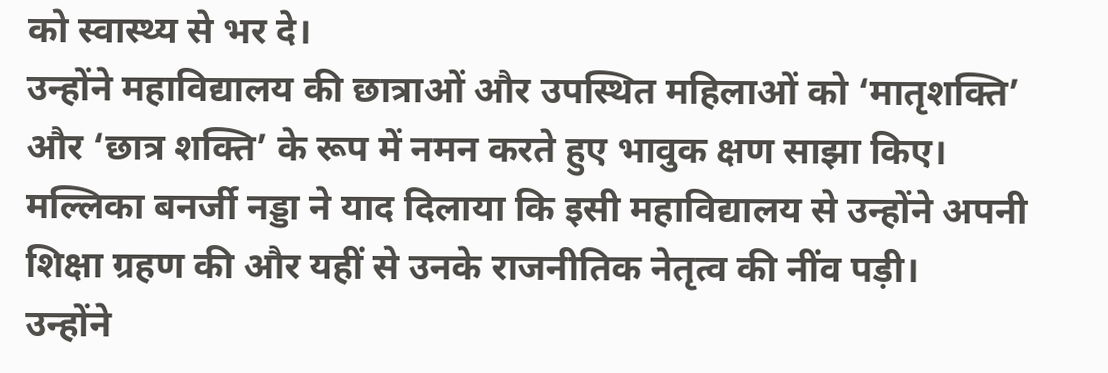को स्वास्थ्य से भर दे।
उन्होंने महाविद्यालय की छात्राओं और उपस्थित महिलाओं को ‘मातृशक्ति’ और ‘छात्र शक्ति’ के रूप में नमन करते हुए भावुक क्षण साझा किए।
मल्लिका बनर्जी नड्डा ने याद दिलाया कि इसी महाविद्यालय से उन्होंने अपनी शिक्षा ग्रहण की और यहीं से उनके राजनीतिक नेतृत्व की नींव पड़ी।
उन्होंने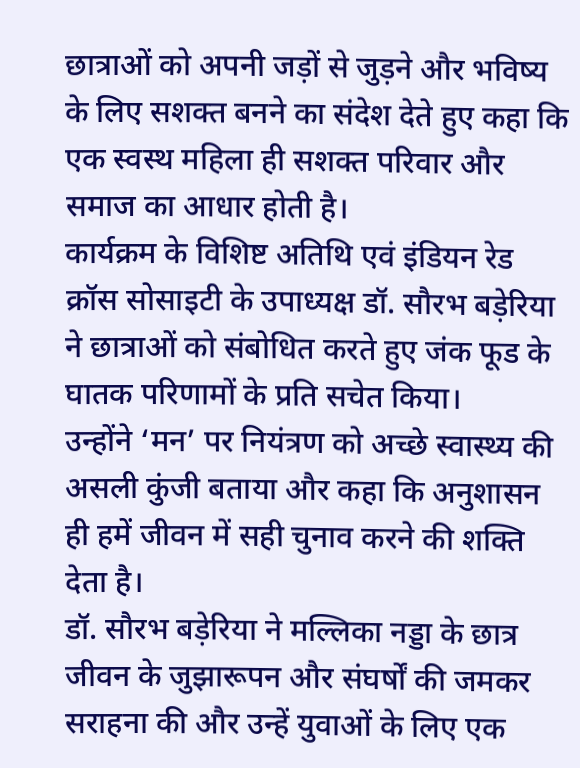छात्राओं को अपनी जड़ों से जुड़ने और भविष्य के लिए सशक्त बनने का संदेश देते हुए कहा कि एक स्वस्थ महिला ही सशक्त परिवार और समाज का आधार होती है।
कार्यक्रम के विशिष्ट अतिथि एवं इंडियन रेड क्रॉस सोसाइटी के उपाध्यक्ष डॉ. सौरभ बड़ेरिया ने छात्राओं को संबोधित करते हुए जंक फूड के घातक परिणामों के प्रति सचेत किया।
उन्होंने ‘मन’ पर नियंत्रण को अच्छे स्वास्थ्य की असली कुंजी बताया और कहा कि अनुशासन ही हमें जीवन में सही चुनाव करने की शक्ति देता है।
डॉ. सौरभ बड़ेरिया ने मल्लिका नड्डा के छात्र जीवन के जुझारूपन और संघर्षों की जमकर सराहना की और उन्हें युवाओं के लिए एक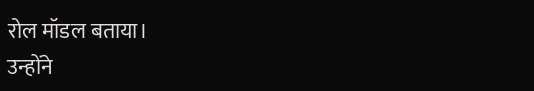रोल मॉडल बताया।
उन्होंने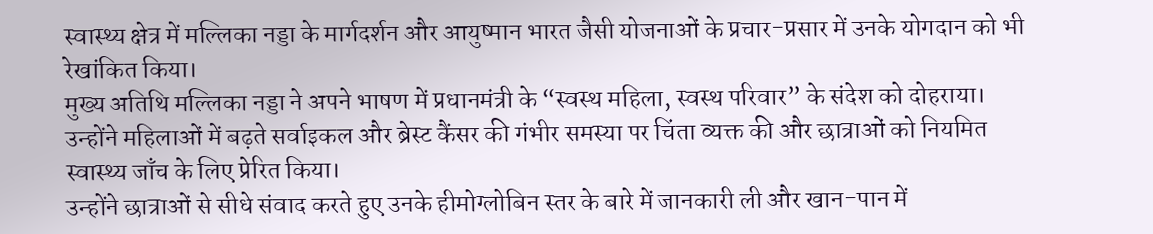स्वास्थ्य क्षेत्र में मल्लिका नड्डा के मार्गदर्शन और आयुष्मान भारत जैसी योजनाओं के प्रचार-प्रसार में उनके योगदान को भी रेखांकित किया।
मुख्य अतिथि मल्लिका नड्डा ने अपने भाषण में प्रधानमंत्री के “स्वस्थ महिला, स्वस्थ परिवार” के संदेश को दोहराया।
उन्होंने महिलाओं में बढ़ते सर्वाइकल और ब्रेस्ट कैंसर की गंभीर समस्या पर चिंता व्यक्त की और छात्राओं को नियमित स्वास्थ्य जाँच के लिए प्रेरित किया।
उन्होंने छात्राओं से सीधे संवाद करते हुए उनके हीमोग्लोबिन स्तर के बारे में जानकारी ली और खान-पान में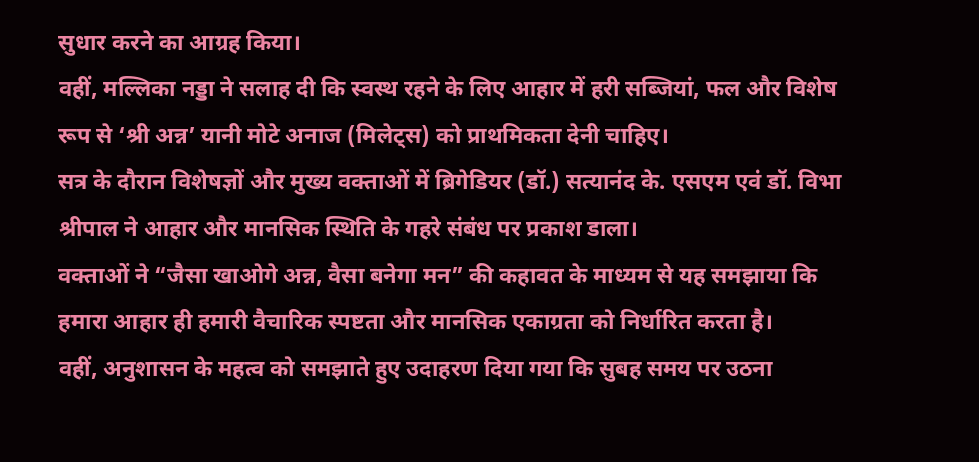सुधार करने का आग्रह किया।
वहीं, मल्लिका नड्डा ने सलाह दी कि स्वस्थ रहने के लिए आहार में हरी सब्जियां, फल और विशेष रूप से ‘श्री अन्न’ यानी मोटे अनाज (मिलेट्स) को प्राथमिकता देनी चाहिए।
सत्र के दौरान विशेषज्ञों और मुख्य वक्ताओं में ब्रिगेडियर (डॉ.) सत्यानंद के. एसएम एवं डॉ. विभा श्रीपाल ने आहार और मानसिक स्थिति के गहरे संबंध पर प्रकाश डाला।
वक्ताओं ने “जैसा खाओगे अन्न, वैसा बनेगा मन” की कहावत के माध्यम से यह समझाया कि हमारा आहार ही हमारी वैचारिक स्पष्टता और मानसिक एकाग्रता को निर्धारित करता है।
वहीं, अनुशासन के महत्व को समझाते हुए उदाहरण दिया गया कि सुबह समय पर उठना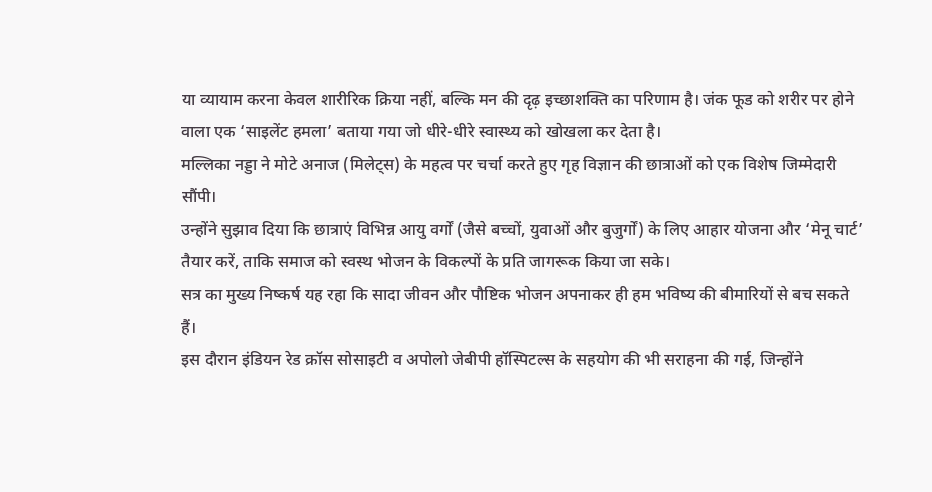या व्यायाम करना केवल शारीरिक क्रिया नहीं, बल्कि मन की दृढ़ इच्छाशक्ति का परिणाम है। जंक फूड को शरीर पर होने वाला एक ‘साइलेंट हमला’ बताया गया जो धीरे-धीरे स्वास्थ्य को खोखला कर देता है।
मल्लिका नड्डा ने मोटे अनाज (मिलेट्स) के महत्व पर चर्चा करते हुए गृह विज्ञान की छात्राओं को एक विशेष जिम्मेदारी सौंपी।
उन्होंने सुझाव दिया कि छात्राएं विभिन्न आयु वर्गों (जैसे बच्चों, युवाओं और बुजुर्गों) के लिए आहार योजना और ‘मेनू चार्ट’ तैयार करें, ताकि समाज को स्वस्थ भोजन के विकल्पों के प्रति जागरूक किया जा सके।
सत्र का मुख्य निष्कर्ष यह रहा कि सादा जीवन और पौष्टिक भोजन अपनाकर ही हम भविष्य की बीमारियों से बच सकते हैं।
इस दौरान इंडियन रेड क्रॉस सोसाइटी व अपोलो जेबीपी हॉस्पिटल्स के सहयोग की भी सराहना की गई, जिन्होंने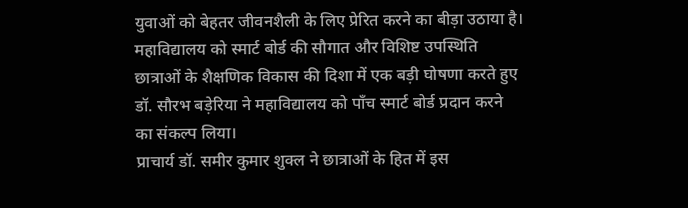युवाओं को बेहतर जीवनशैली के लिए प्रेरित करने का बीड़ा उठाया है।
महाविद्यालय को स्मार्ट बोर्ड की सौगात और विशिष्ट उपस्थिति
छात्राओं के शैक्षणिक विकास की दिशा में एक बड़ी घोषणा करते हुए डॉ. सौरभ बड़ेरिया ने महाविद्यालय को पाँच स्मार्ट बोर्ड प्रदान करने का संकल्प लिया।
प्राचार्य डॉ. समीर कुमार शुक्ल ने छात्राओं के हित में इस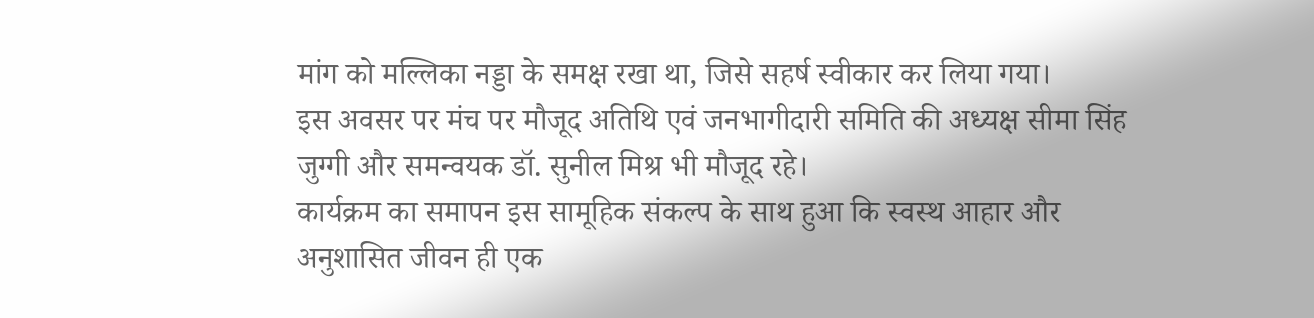मांग को मल्लिका नड्डा के समक्ष रखा था, जिसे सहर्ष स्वीकार कर लिया गया।
इस अवसर पर मंच पर मौजूद अतिथि एवं जनभागीदारी समिति की अध्यक्ष सीमा सिंह जुग्गी और समन्वयक डॉ. सुनील मिश्र भी मौजूद रहे।
कार्यक्रम का समापन इस सामूहिक संकल्प के साथ हुआ कि स्वस्थ आहार और अनुशासित जीवन ही एक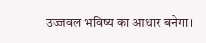उज्जवल भविष्य का आधार बनेगा।